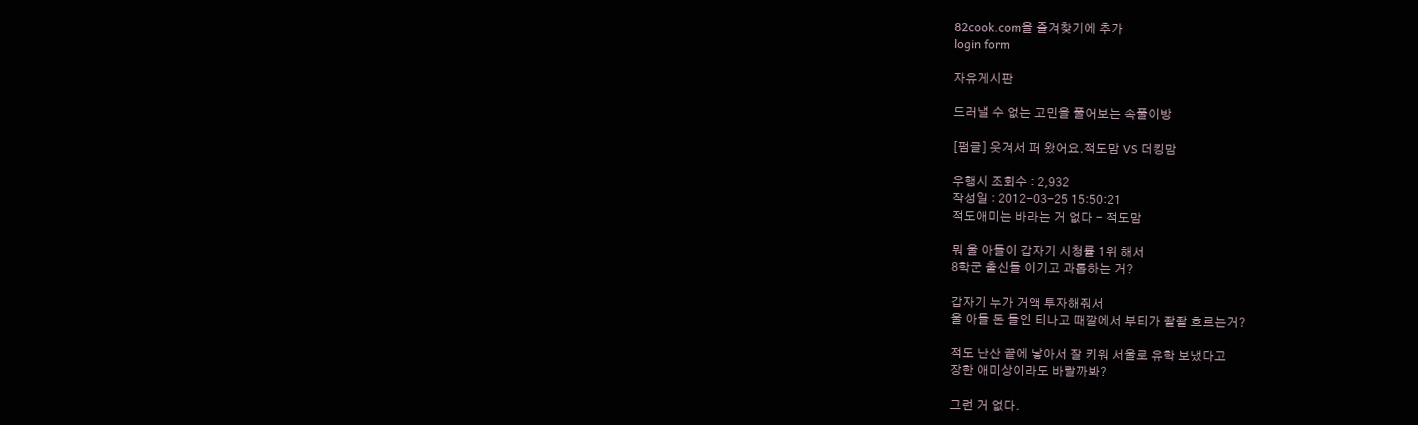82cook.com을 즐겨찾기에 추가
login form

자유게시판

드러낼 수 없는 고민을 풀어보는 속풀이방

[펌글] 웃겨서 퍼 왔어요.적도맘 VS 더킹맘

우행시 조회수 : 2,932
작성일 : 2012-03-25 15:50:21
적도애미는 바라는 거 없다 - 적도맘

뭐 울 아들이 갑자기 시청률 1위 해서
8학군 출신들 이기고 과톱하는 거?

갑자기 누가 거액 투자해줘서
울 아들 돈 들인 티나고 때깔에서 부티가 좔좔 흐르는거?

적도 난산 끝에 낳아서 잘 키워 서울로 유학 보냈다고
장한 애미상이라도 바랄까봐?

그런 거 없다.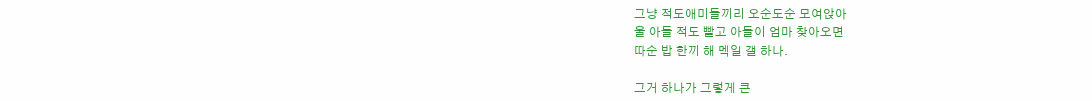그냥 적도애미들끼리 오순도순 모여앉아
울 아들 적도 빨고 아들이 엄마 찾아오면
따순 밥 한끼 해 멕일 갤 하나.

그거 하나가 그렇게 큰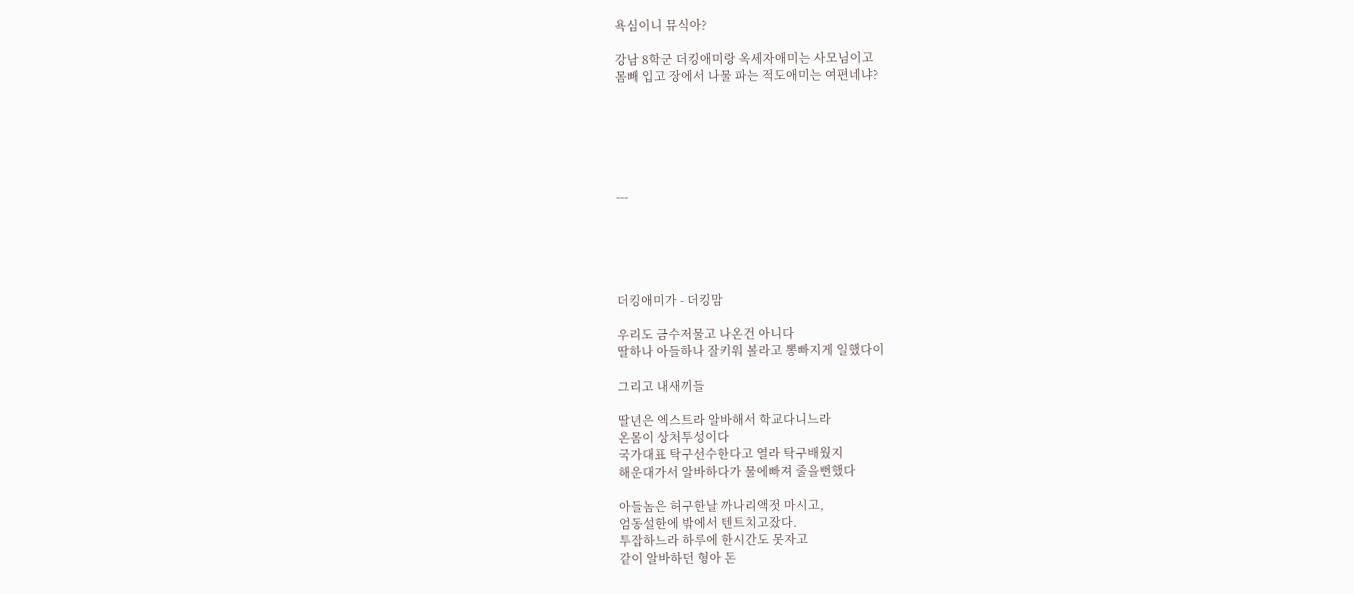욕심이니 뮤식아?

강남 8학군 더킹애미랑 옥세자애미는 사모님이고
몸빼 입고 장에서 나물 파는 적도애미는 여편네냐?






---





더킹애미가 - 더킹맘

우리도 금수저물고 나온건 아니다
딸하나 아들하나 잘키워 볼라고 뽕빠지게 일했다이

그리고 내새끼들

딸년은 엑스트라 알바해서 학교다니느라
온몸이 상처투성이다
국가대표 탁구선수한다고 열라 탁구배웠지
해운대가서 알바하다가 물에빠져 줄을뻔했다

아들놈은 허구한날 까나리액젓 마시고,
엄동설한에 밖에서 텐트치고잤다.
투잡하느라 하루에 한시간도 못자고
같이 알바하던 형아 돈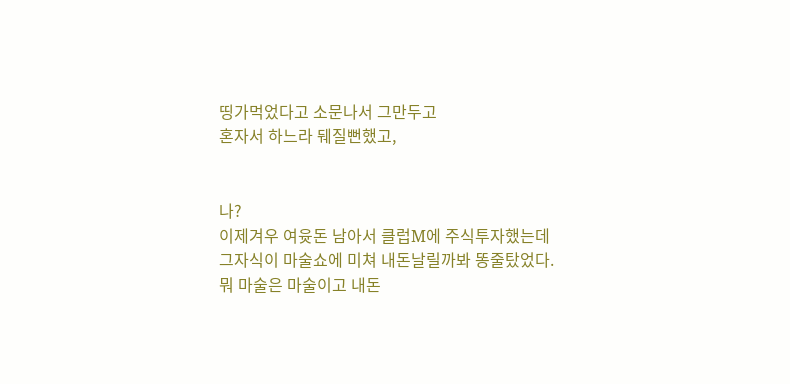띵가먹었다고 소문나서 그만두고
혼자서 하느라 뒈질뻔했고,


나?
이제겨우 여윳돈 남아서 클럽M에 주식투자했는데
그자식이 마술쇼에 미쳐 내돈날릴까봐 똥줄탔었다.
뭐 마술은 마술이고 내돈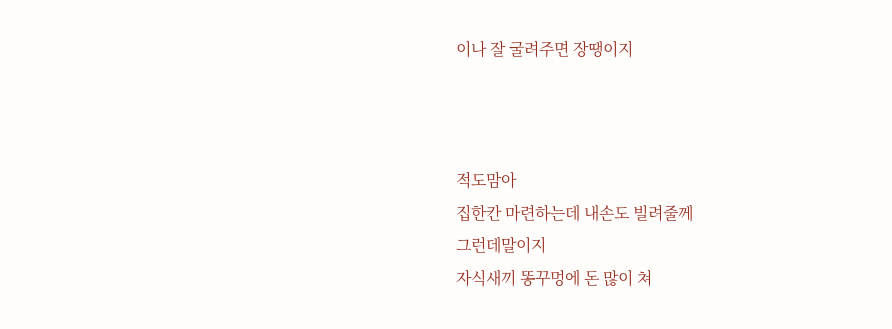이나 잘 굴려주면 장땡이지



적도맘아
집한칸 마련하는데 내손도 빌려줄께
그런데말이지
자식새끼 똥꾸멍에 돈 많이 쳐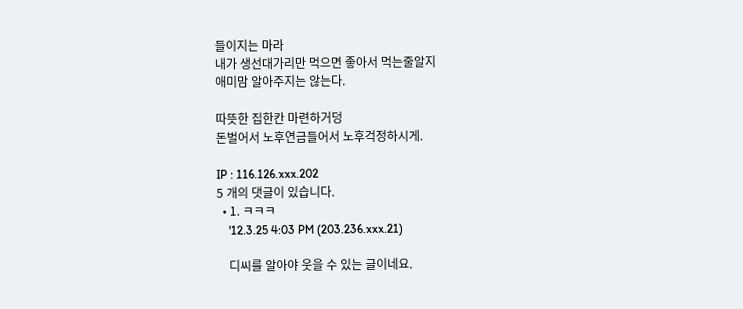들이지는 마라
내가 생선대가리만 먹으면 좋아서 먹는줄알지
애미맘 알아주지는 않는다.

따뜻한 집한칸 마련하거덩
돈벌어서 노후연금들어서 노후걱정하시게.

IP : 116.126.xxx.202
5 개의 댓글이 있습니다.
  • 1. ㅋㅋㅋ
    '12.3.25 4:03 PM (203.236.xxx.21)

    디씨를 알아야 웃을 수 있는 글이네요.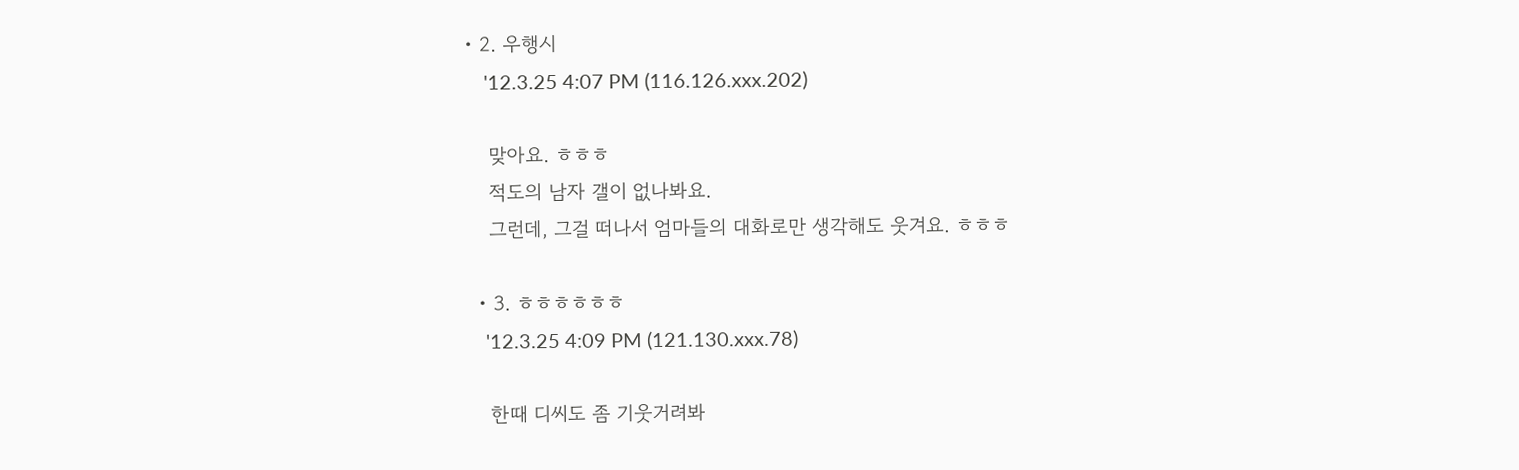• 2. 우행시
    '12.3.25 4:07 PM (116.126.xxx.202)

    맞아요. ㅎㅎㅎ
    적도의 남자 갤이 없나봐요.
    그런데, 그걸 떠나서 엄마들의 대화로만 생각해도 웃겨요. ㅎㅎㅎ

  • 3. ㅎㅎㅎㅎㅎㅎ
    '12.3.25 4:09 PM (121.130.xxx.78)

    한때 디씨도 좀 기웃거려봐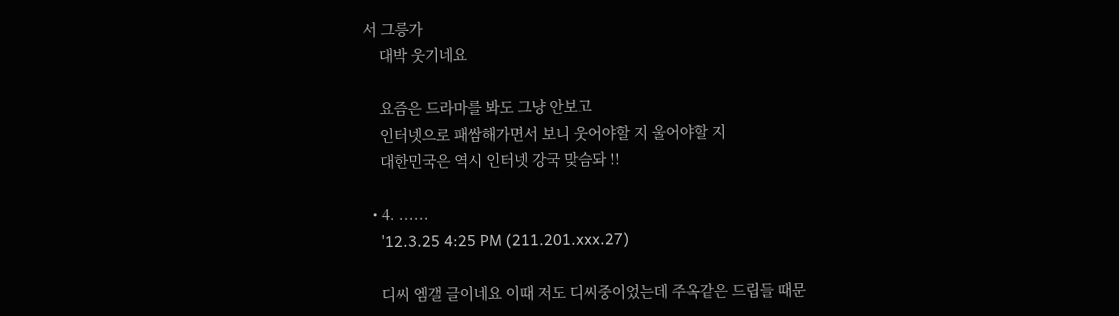서 그릉가
    대박 웃기네요

    요즘은 드라마를 봐도 그냥 안보고
    인터넷으로 패쌈해가면서 보니 웃어야할 지 울어야할 지
    대한민국은 역시 인터넷 강국 맞슴돠 !!

  • 4. ......
    '12.3.25 4:25 PM (211.201.xxx.27)

    디씨 엠갤 글이네요 이때 저도 디씨중이었는데 주옥같은 드립들 때문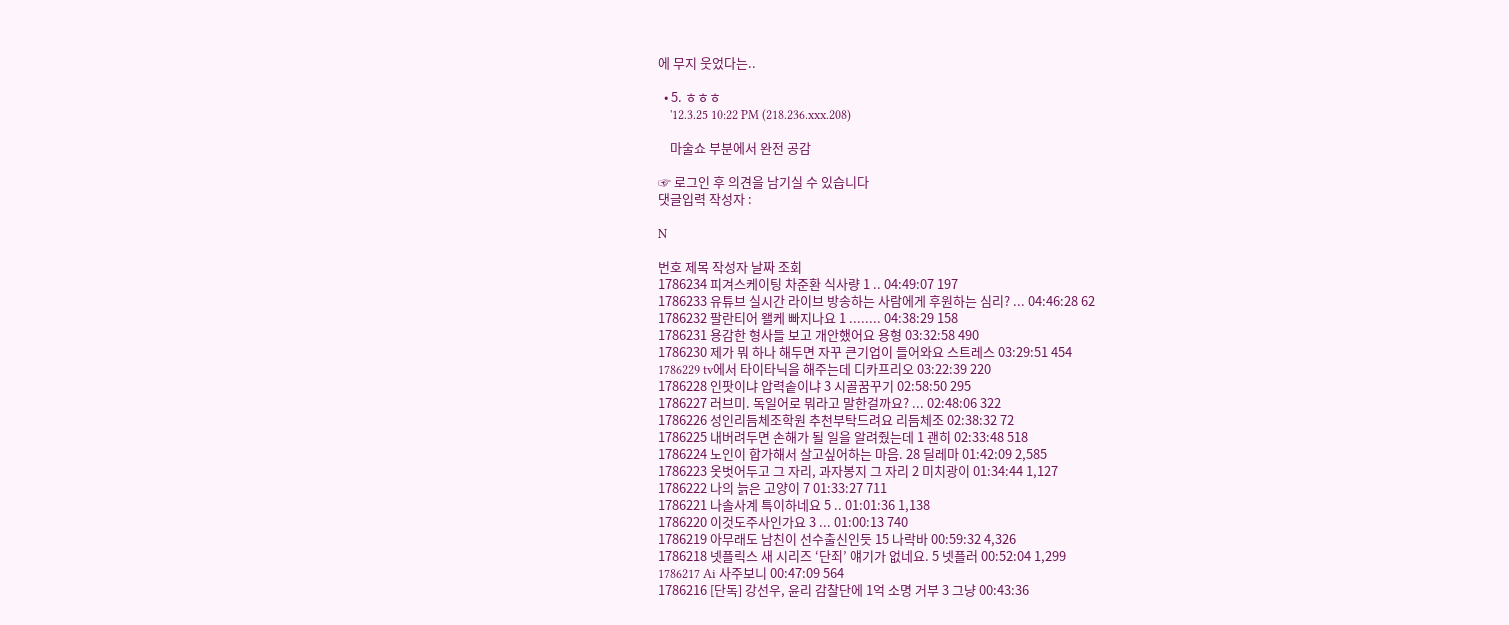에 무지 웃었다는..

  • 5. ㅎㅎㅎ
    '12.3.25 10:22 PM (218.236.xxx.208)

    마술쇼 부분에서 완전 공감

☞ 로그인 후 의견을 남기실 수 있습니다
댓글입력 작성자 :

N

번호 제목 작성자 날짜 조회
1786234 피겨스케이팅 차준환 식사량 1 .. 04:49:07 197
1786233 유튜브 실시간 라이브 방송하는 사람에게 후원하는 심리? ... 04:46:28 62
1786232 팔란티어 왤케 빠지나요 1 ........ 04:38:29 158
1786231 용감한 형사들 보고 개안했어요 용형 03:32:58 490
1786230 제가 뭐 하나 해두면 자꾸 큰기업이 들어와요 스트레스 03:29:51 454
1786229 tv에서 타이타닉을 해주는데 디카프리오 03:22:39 220
1786228 인팟이냐 압력솥이냐 3 시골꿈꾸기 02:58:50 295
1786227 러브미. 독일어로 뭐라고 말한걸까요? ... 02:48:06 322
1786226 성인리듬체조학원 추천부탁드려요 리듬체조 02:38:32 72
1786225 내버려두면 손해가 될 일을 알려줬는데 1 괜히 02:33:48 518
1786224 노인이 합가해서 살고싶어하는 마음. 28 딜레마 01:42:09 2,585
1786223 옷벗어두고 그 자리, 과자봉지 그 자리 2 미치광이 01:34:44 1,127
1786222 나의 늙은 고양이 7 01:33:27 711
1786221 나솔사계 특이하네요 5 .. 01:01:36 1,138
1786220 이것도주사인가요 3 ... 01:00:13 740
1786219 아무래도 남친이 선수출신인듯 15 나락바 00:59:32 4,326
1786218 넷플릭스 새 시리즈 ‘단죄’ 얘기가 없네요. 5 넷플러 00:52:04 1,299
1786217 Ai 사주보니 00:47:09 564
1786216 [단독] 강선우, 윤리 감찰단에 1억 소명 거부 3 그냥 00:43:36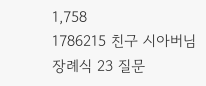1,758
1786215 친구 시아버님 장례식 23 질문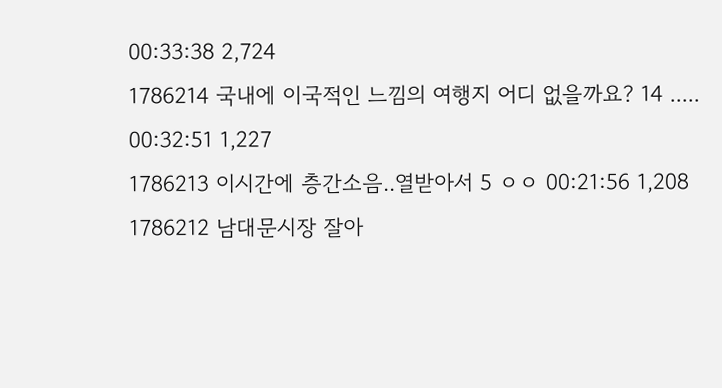00:33:38 2,724
1786214 국내에 이국적인 느낌의 여행지 어디 없을까요? 14 ..... 00:32:51 1,227
1786213 이시간에 층간소음..열받아서 5 ㅇㅇ 00:21:56 1,208
1786212 남대문시장 잘아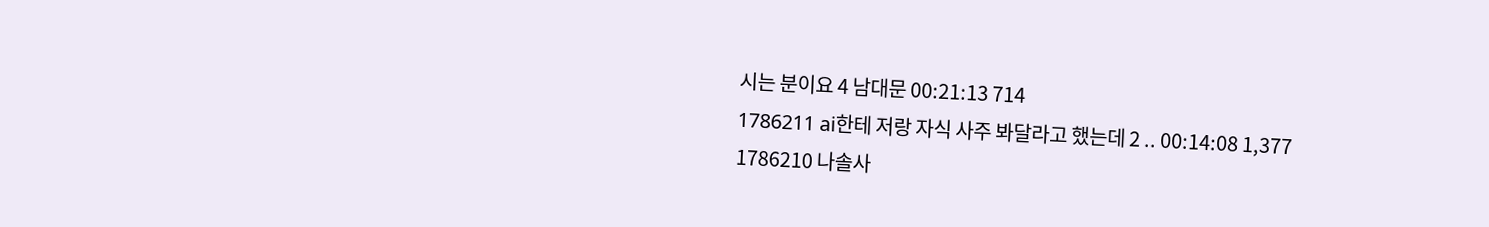시는 분이요 4 남대문 00:21:13 714
1786211 ai한테 저랑 자식 사주 봐달라고 했는데 2 .. 00:14:08 1,377
1786210 나솔사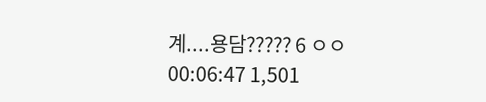계....용담????? 6 ㅇㅇ 00:06:47 1,501